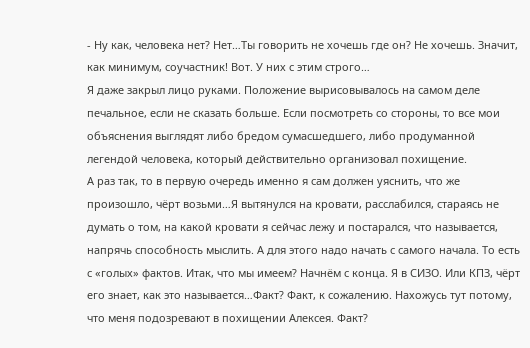- Ну как, человека нет? Нет…Ты говорить не хочешь где он? Не хочешь. Значит, как минимум, соучастник! Вот. У них с этим строго…
Я даже закрыл лицо руками. Положение вырисовывалось на самом деле печальное, если не сказать больше. Если посмотреть со стороны, то все мои объяснения выглядят либо бредом сумасшедшего, либо продуманной легендой человека, который действительно организовал похищение.
А раз так, то в первую очередь именно я сам должен уяснить, что же произошло, чёрт возьми…Я вытянулся на кровати, расслабился, стараясь не думать о том, на какой кровати я сейчас лежу и постарался, что называется, напрячь способность мыслить. А для этого надо начать с самого начала. То есть с «голых» фактов. Итак, что мы имеем? Начнём с конца. Я в СИЗО. Или КПЗ, чёрт его знает, как это называется…Факт? Факт, к сожалению. Нахожусь тут потому, что меня подозревают в похищении Алексея. Факт?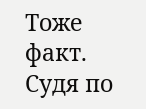Тоже факт. Судя по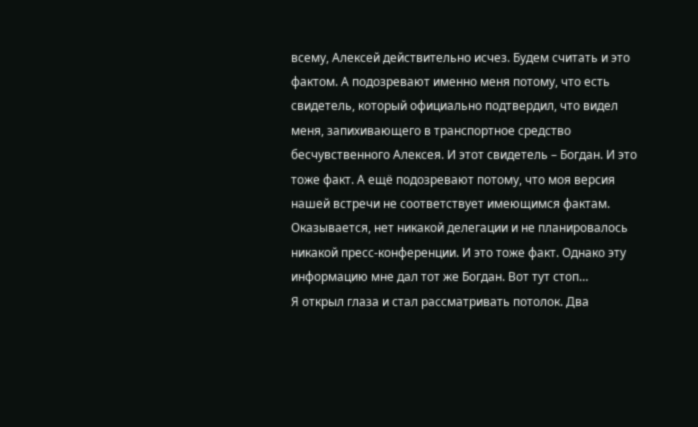всему, Алексей действительно исчез. Будем считать и это фактом. А подозревают именно меня потому, что есть свидетель, который официально подтвердил, что видел меня, запихивающего в транспортное средство бесчувственного Алексея. И этот свидетель – Богдан. И это тоже факт. А ещё подозревают потому, что моя версия нашей встречи не соответствует имеющимся фактам. Оказывается, нет никакой делегации и не планировалось никакой пресс-конференции. И это тоже факт. Однако эту информацию мне дал тот же Богдан. Вот тут стоп…
Я открыл глаза и стал рассматривать потолок. Два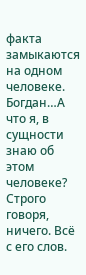факта замыкаются на одном человеке. Богдан…А что я, в сущности знаю об этом человеке? Строго говоря, ничего. Всё с его слов.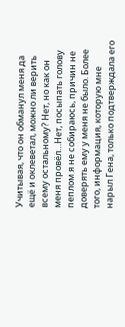Учитывая, что он обманул меня да ещё и оклеветал, можно ли верить всему остальному? Нет, но как он меня провёл…Нет, посыпать голову пеплом я не собираюсь, причин не доверять ему у меня не было. Более того, информация, которую мне нарыл Гена, только подтверждала его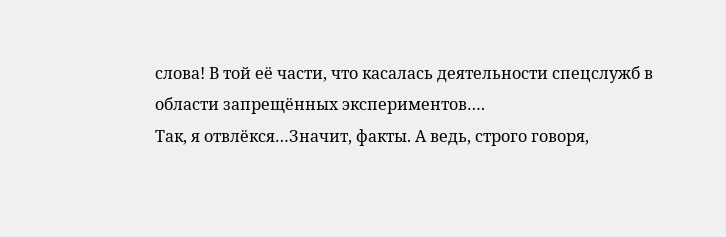слова! В той её части, что касалась деятельности спецслужб в области запрещённых экспериментов….
Так, я отвлёкся…Значит, факты. А ведь, строго говоря,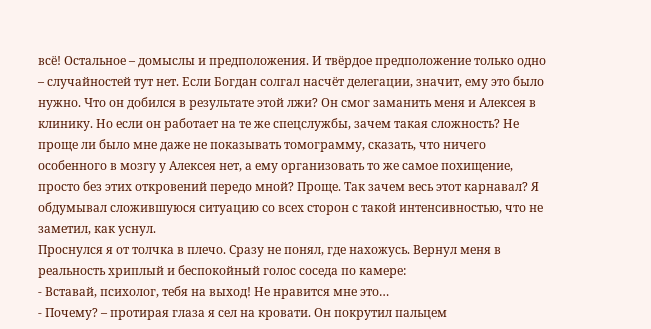всё! Остальное – домыслы и предположения. И твёрдое предположение только одно – случайностей тут нет. Если Богдан солгал насчёт делегации, значит, ему это было нужно. Что он добился в результате этой лжи? Он смог заманить меня и Алексея в клинику. Но если он работает на те же спецслужбы, зачем такая сложность? Не проще ли было мне даже не показывать томограмму, сказать, что ничего особенного в мозгу у Алексея нет, а ему организовать то же самое похищение, просто без этих откровений передо мной? Проще. Так зачем весь этот карнавал? Я обдумывал сложившуюся ситуацию со всех сторон с такой интенсивностью, что не заметил, как уснул.
Проснулся я от толчка в плечо. Сразу не понял, где нахожусь. Вернул меня в реальность хриплый и беспокойный голос соседа по камере:
- Вставай, психолог, тебя на выход! Не нравится мне это…
- Почему? – протирая глаза я сел на кровати. Он покрутил пальцем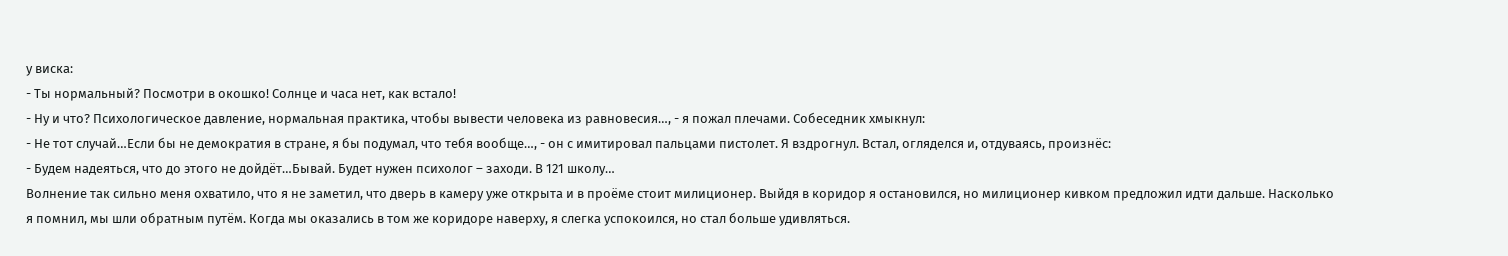у виска:
- Ты нормальный? Посмотри в окошко! Солнце и часа нет, как встало!
- Ну и что? Психологическое давление, нормальная практика, чтобы вывести человека из равновесия…, - я пожал плечами. Собеседник хмыкнул:
- Не тот случай…Если бы не демократия в стране, я бы подумал, что тебя вообще…, - он с имитировал пальцами пистолет. Я вздрогнул. Встал, огляделся и, отдуваясь, произнёс:
- Будем надеяться, что до этого не дойдёт…Бывай. Будет нужен психолог – заходи. В 121 школу…
Волнение так сильно меня охватило, что я не заметил, что дверь в камеру уже открыта и в проёме стоит милиционер. Выйдя в коридор я остановился, но милиционер кивком предложил идти дальше. Насколько я помнил, мы шли обратным путём. Когда мы оказались в том же коридоре наверху, я слегка успокоился, но стал больше удивляться.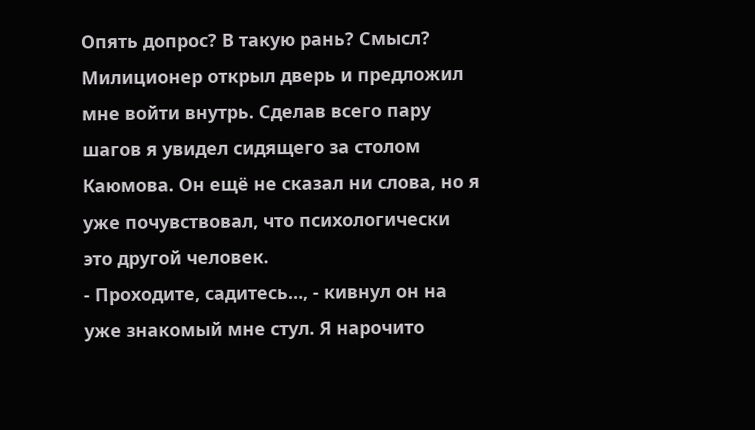Опять допрос? В такую рань? Смысл?
Милиционер открыл дверь и предложил мне войти внутрь. Сделав всего пару шагов я увидел сидящего за столом Каюмова. Он ещё не сказал ни слова, но я уже почувствовал, что психологически это другой человек.
- Проходите, садитесь…, - кивнул он на уже знакомый мне стул. Я нарочито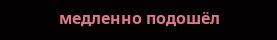медленно подошёл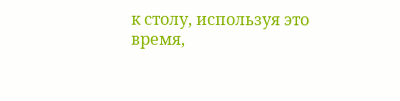к столу, используя это время,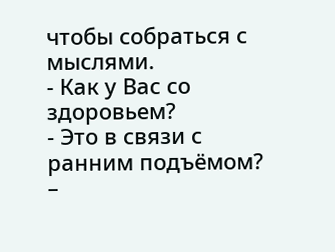чтобы собраться с мыслями.
- Как у Вас со здоровьем?
- Это в связи с ранним подъёмом? –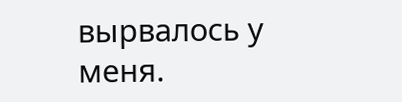вырвалось у меня.